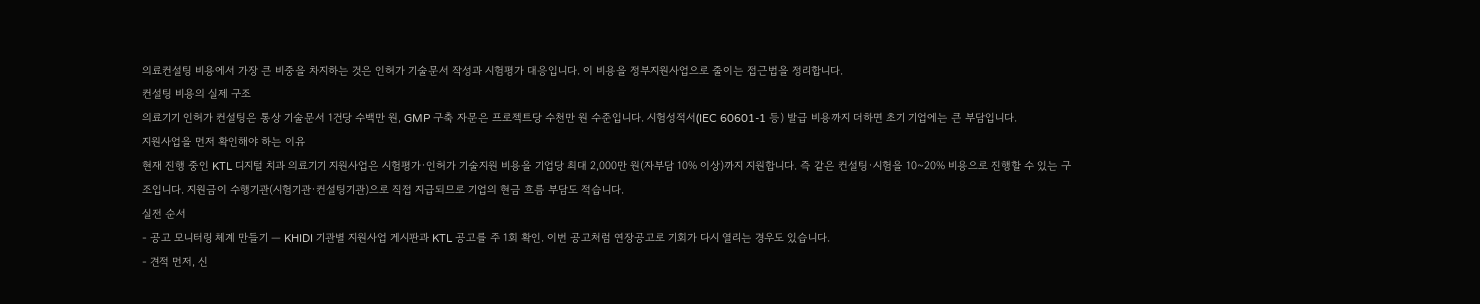의료컨설팅 비용에서 가장 큰 비중을 차지하는 것은 인허가 기술문서 작성과 시험평가 대응입니다. 이 비용을 정부지원사업으로 줄이는 접근법을 정리합니다.
컨설팅 비용의 실제 구조
의료기기 인허가 컨설팅은 통상 기술문서 1건당 수백만 원, GMP 구축 자문은 프로젝트당 수천만 원 수준입니다. 시험성적서(IEC 60601-1 등) 발급 비용까지 더하면 초기 기업에는 큰 부담입니다.
지원사업을 먼저 확인해야 하는 이유
현재 진행 중인 KTL 디지털 치과 의료기기 지원사업은 시험평가·인허가 기술지원 비용을 기업당 최대 2,000만 원(자부담 10% 이상)까지 지원합니다. 즉 같은 컨설팅·시험을 10~20% 비용으로 진행할 수 있는 구조입니다. 지원금이 수행기관(시험기관·컨설팅기관)으로 직접 지급되므로 기업의 현금 흐름 부담도 적습니다.
실전 순서
- 공고 모니터링 체계 만들기 — KHIDI 기관별 지원사업 게시판과 KTL 공고를 주 1회 확인. 이번 공고처럼 연장공고로 기회가 다시 열리는 경우도 있습니다.
- 견적 먼저, 신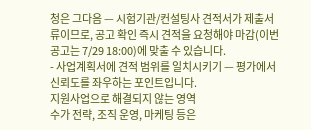청은 그다음 — 시험기관/컨설팅사 견적서가 제출서류이므로, 공고 확인 즉시 견적을 요청해야 마감(이번 공고는 7/29 18:00)에 맞출 수 있습니다.
- 사업계획서에 견적 범위를 일치시키기 — 평가에서 신뢰도를 좌우하는 포인트입니다.
지원사업으로 해결되지 않는 영역
수가 전략, 조직 운영, 마케팅 등은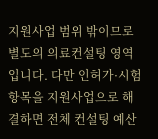지원사업 범위 밖이므로 별도의 의료컨설팅 영역입니다. 다만 인허가·시험 항목을 지원사업으로 해결하면 전체 컨설팅 예산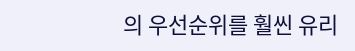의 우선순위를 훨씬 유리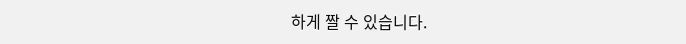하게 짤 수 있습니다.